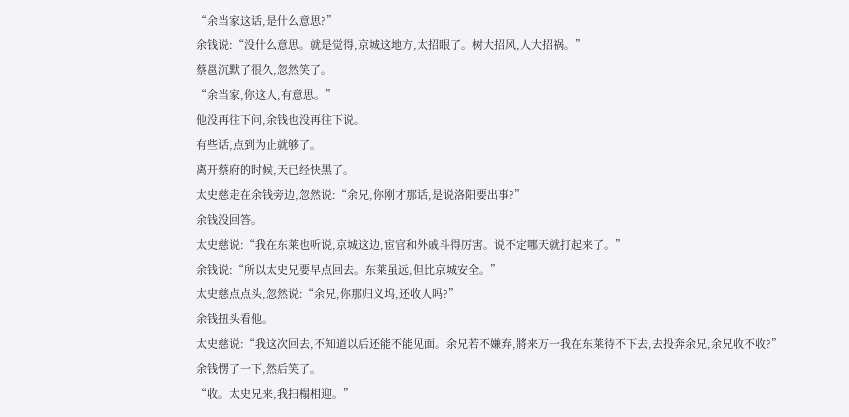“余当家这话,是什么意思?”
余钱说:“没什么意思。就是觉得,京城这地方,太招眼了。树大招风,人大招祸。”
蔡邕沉默了很久,忽然笑了。
“余当家,你这人,有意思。”
他没再往下问,余钱也没再往下说。
有些话,点到为止就够了。
离开蔡府的时候,天已经快黑了。
太史慈走在余钱旁边,忽然说:“余兄,你刚才那话,是说洛阳要出事?”
余钱没回答。
太史慈说:“我在东莱也听说,京城这边,宦官和外戚斗得厉害。说不定哪天就打起来了。”
余钱说:“所以太史兄要早点回去。东莱虽远,但比京城安全。”
太史慈点点头,忽然说:“余兄,你那归义坞,还收人吗?”
余钱扭头看他。
太史慈说:“我这次回去,不知道以后还能不能见面。余兄若不嫌弃,將来万一我在东莱待不下去,去投奔余兄,余兄收不收?”
余钱愣了一下,然后笑了。
“收。太史兄来,我扫榻相迎。”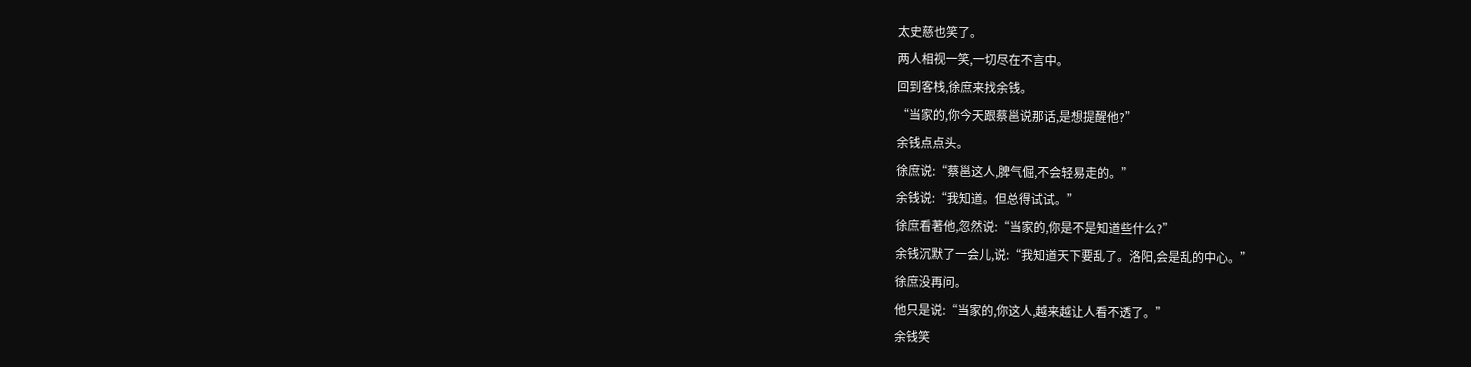太史慈也笑了。
两人相视一笑,一切尽在不言中。
回到客栈,徐庶来找余钱。
“当家的,你今天跟蔡邕说那话,是想提醒他?”
余钱点点头。
徐庶说:“蔡邕这人,脾气倔,不会轻易走的。”
余钱说:“我知道。但总得试试。”
徐庶看著他,忽然说:“当家的,你是不是知道些什么?”
余钱沉默了一会儿,说:“我知道天下要乱了。洛阳,会是乱的中心。”
徐庶没再问。
他只是说:“当家的,你这人,越来越让人看不透了。”
余钱笑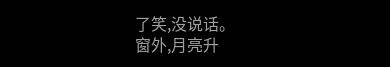了笑,没说话。
窗外,月亮升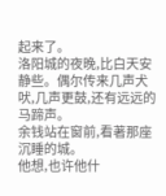起来了。
洛阳城的夜晚,比白天安静些。偶尔传来几声犬吠,几声更鼓,还有远远的马蹄声。
余钱站在窗前,看著那座沉睡的城。
他想,也许他什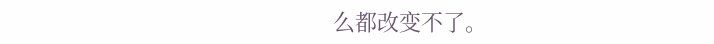么都改变不了。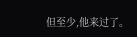但至少,他来过了。